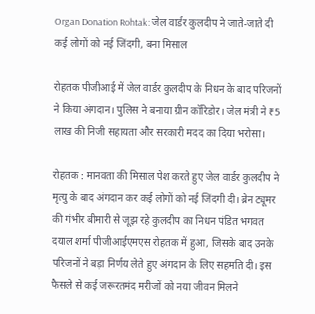Organ Donation Rohtak: जेल वार्डर कुलदीप ने जाते-जाते दी कई लोगों को नई जिंदगी, बना मिसाल

रोहतक पीजीआई में जेल वार्डर कुलदीप के निधन के बाद परिजनों ने किया अंगदान। पुलिस ने बनाया ग्रीन कॉरिडोर। जेल मंत्री ने ₹5 लाख की निजी सहायता और सरकारी मदद का दिया भरोसा।

रोहतक : मानवता की मिसाल पेश करते हुए जेल वार्डर कुलदीप ने मृत्यु के बाद अंगदान कर कई लोगों को नई जिंदगी दी। ब्रेन ट्यूमर की गंभीर बीमारी से जूझ रहे कुलदीप का निधन पंडित भगवत दयाल शर्मा पीजीआईएमएस रोहतक में हुआ, जिसके बाद उनके परिजनों ने बड़ा निर्णय लेते हुए अंगदान के लिए सहमति दी। इस फैसले से कई जरूरतमंद मरीजों को नया जीवन मिलने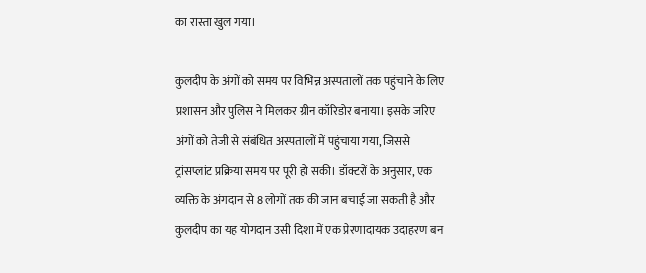का रास्ता खुल गया।

कुलदीप के अंगों को समय पर विभिन्न अस्पतालों तक पहुंचाने के लिए प्रशासन और पुलिस ने मिलकर ग्रीन कॉरिडोर बनाया। इसके जरिए अंगों को तेजी से संबंधित अस्पतालों में पहुंचाया गया, जिससे ट्रांसप्लांट प्रक्रिया समय पर पूरी हो सकी। डॉक्टरों के अनुसार, एक व्यक्ति के अंगदान से 8 लोगों तक की जान बचाई जा सकती है और कुलदीप का यह योगदान उसी दिशा में एक प्रेरणादायक उदाहरण बन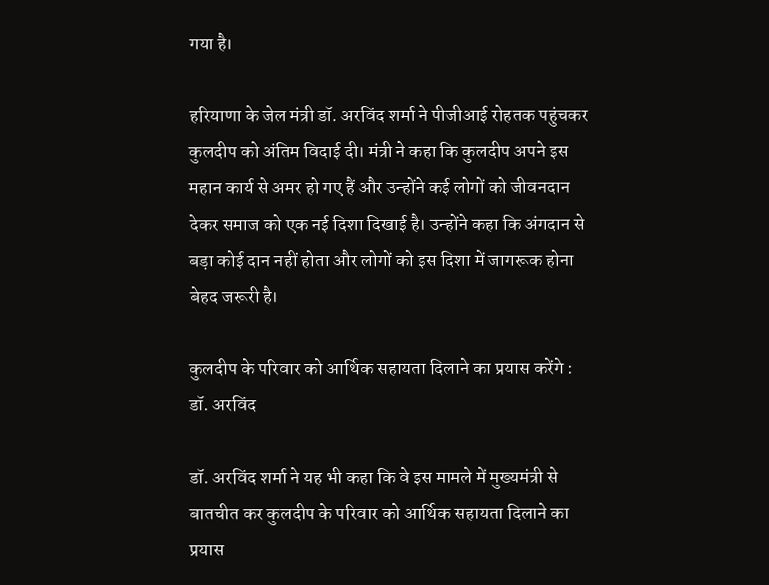गया है।

हरियाणा के जेल मंत्री डॉ. अरविंद शर्मा ने पीजीआई रोहतक पहुंचकर कुलदीप को अंतिम विदाई दी। मंत्री ने कहा कि कुलदीप अपने इस महान कार्य से अमर हो गए हैं और उन्होंने कई लोगों को जीवनदान देकर समाज को एक नई दिशा दिखाई है। उन्होंने कहा कि अंगदान से बड़ा कोई दान नहीं होता और लोगों को इस दिशा में जागरूक होना बेहद जरूरी है।

कुलदीप के परिवार को आर्थिक सहायता दिलाने का प्रयास करेंगे : डॉ. अरविंद

डॉ. अरविंद शर्मा ने यह भी कहा कि वे इस मामले में मुख्यमंत्री से बातचीत कर कुलदीप के परिवार को आर्थिक सहायता दिलाने का प्रयास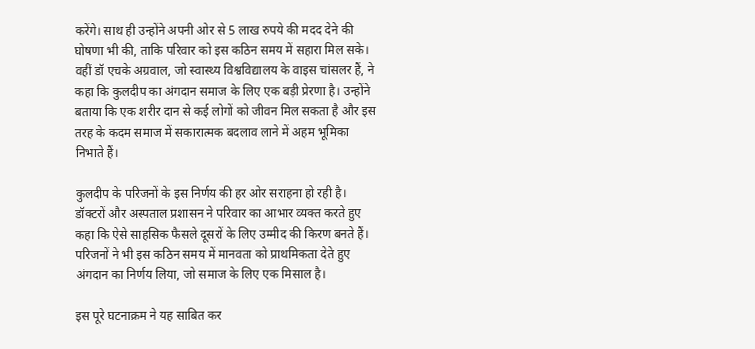करेंगे। साथ ही उन्होंने अपनी ओर से 5 लाख रुपये की मदद देने की घोषणा भी की, ताकि परिवार को इस कठिन समय में सहारा मिल सके।
वहीं डॉ एचके अग्रवाल, जो स्वास्थ्य विश्वविद्यालय के वाइस चांसलर हैं, ने कहा कि कुलदीप का अंगदान समाज के लिए एक बड़ी प्रेरणा है। उन्होंने बताया कि एक शरीर दान से कई लोगों को जीवन मिल सकता है और इस तरह के कदम समाज में सकारात्मक बदलाव लाने में अहम भूमिका निभाते हैं।

कुलदीप के परिजनों के इस निर्णय की हर ओर सराहना हो रही है। डॉक्टरों और अस्पताल प्रशासन ने परिवार का आभार व्यक्त करते हुए कहा कि ऐसे साहसिक फैसले दूसरों के लिए उम्मीद की किरण बनते हैं। परिजनों ने भी इस कठिन समय में मानवता को प्राथमिकता देते हुए अंगदान का निर्णय लिया, जो समाज के लिए एक मिसाल है।

इस पूरे घटनाक्रम ने यह साबित कर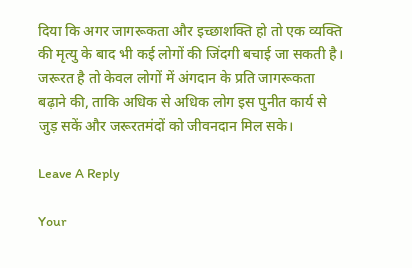दिया कि अगर जागरूकता और इच्छाशक्ति हो तो एक व्यक्ति की मृत्यु के बाद भी कई लोगों की जिंदगी बचाई जा सकती है। जरूरत है तो केवल लोगों में अंगदान के प्रति जागरूकता बढ़ाने की, ताकि अधिक से अधिक लोग इस पुनीत कार्य से जुड़ सकें और जरूरतमंदों को जीवनदान मिल सके।

Leave A Reply

Your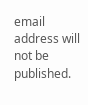email address will not be published.